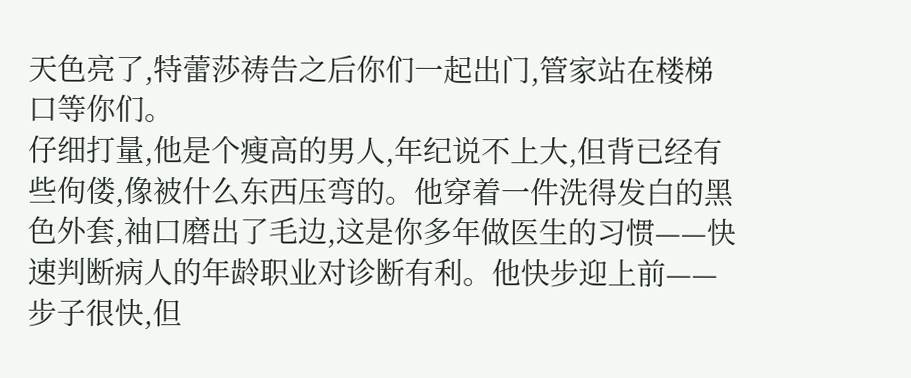天色亮了,特蕾莎祷告之后你们一起出门,管家站在楼梯口等你们。
仔细打量,他是个瘦高的男人,年纪说不上大,但背已经有些佝偻,像被什么东西压弯的。他穿着一件洗得发白的黑色外套,袖口磨出了毛边,这是你多年做医生的习惯——快速判断病人的年龄职业对诊断有利。他快步迎上前——步子很快,但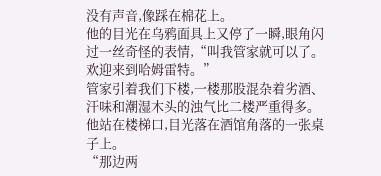没有声音,像踩在棉花上。
他的目光在乌鸦面具上又停了一瞬,眼角闪过一丝奇怪的表情,“叫我管家就可以了。欢迎来到哈姆雷特。”
管家引着我们下楼,一楼那股混杂着劣酒、汗味和潮湿木头的浊气比二楼严重得多。他站在楼梯口,目光落在酒馆角落的一张桌子上。
“那边两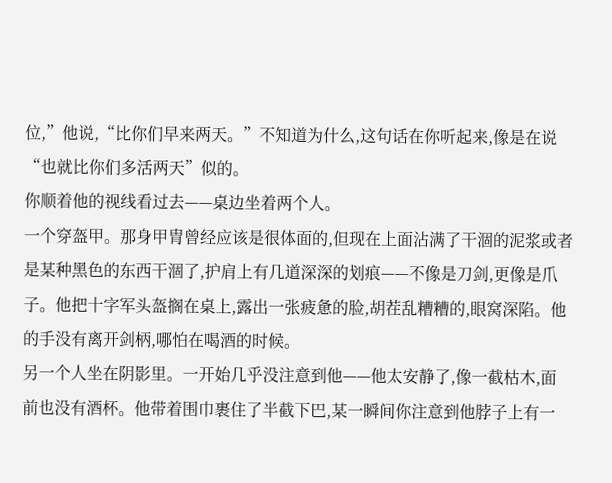位,”他说,“比你们早来两天。”不知道为什么,这句话在你听起来,像是在说“也就比你们多活两天”似的。
你顺着他的视线看过去——桌边坐着两个人。
一个穿盔甲。那身甲胄曾经应该是很体面的,但现在上面沾满了干涸的泥浆或者是某种黑色的东西干涸了,护肩上有几道深深的划痕——不像是刀剑,更像是爪子。他把十字军头盔搁在桌上,露出一张疲惫的脸,胡茬乱糟糟的,眼窝深陷。他的手没有离开剑柄,哪怕在喝酒的时候。
另一个人坐在阴影里。一开始几乎没注意到他——他太安静了,像一截枯木,面前也没有酒杯。他带着围巾裹住了半截下巴,某一瞬间你注意到他脖子上有一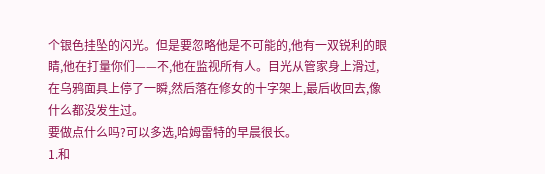个银色挂坠的闪光。但是要忽略他是不可能的,他有一双锐利的眼睛,他在打量你们——不,他在监视所有人。目光从管家身上滑过,在乌鸦面具上停了一瞬,然后落在修女的十字架上,最后收回去,像什么都没发生过。
要做点什么吗?可以多选,哈姆雷特的早晨很长。
1.和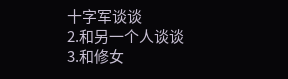十字军谈谈
2.和另一个人谈谈
3.和修女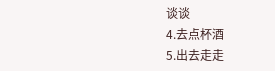谈谈
4.去点杯酒
5.出去走走